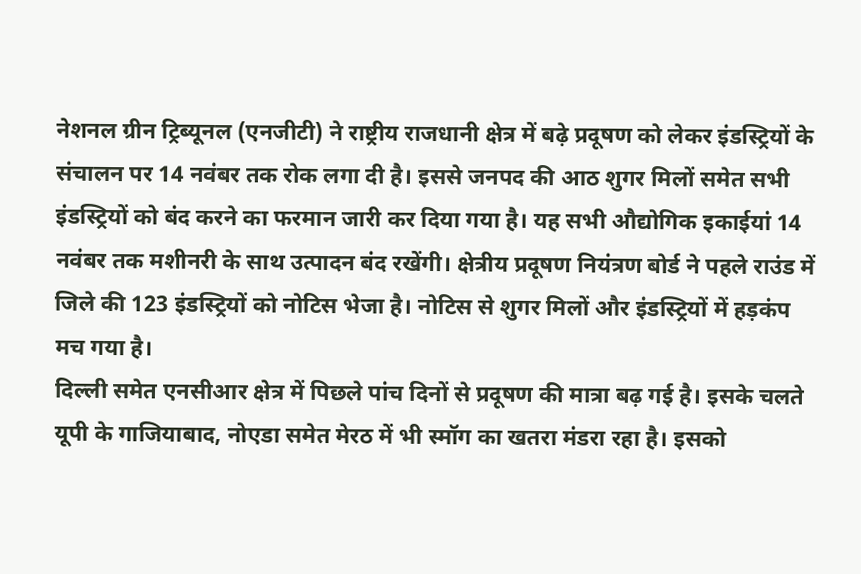नेशनल ग्रीन ट्रिब्यूनल (एनजीटी) ने राष्ट्रीय राजधानी क्षेत्र में बढ़े प्रदूषण को लेकर इंडस्ट्रियों के संचालन पर 14 नवंबर तक रोक लगा दी है। इससे जनपद की आठ शुगर मिलों समेत सभी इंडस्ट्रियों को बंद करने का फरमान जारी कर दिया गया है। यह सभी औद्योगिक इकाईयां 14 नवंबर तक मशीनरी के साथ उत्पादन बंद रखेंगी। क्षेत्रीय प्रदूषण नियंत्रण बोर्ड ने पहले राउंड में जिले की 123 इंडस्ट्रियों को नोटिस भेजा है। नोटिस से शुगर मिलों और इंडस्ट्रियों में हड़कंप मच गया है।
दिल्ली समेत एनसीआर क्षेत्र में पिछले पांच दिनों से प्रदूषण की मात्रा बढ़ गई है। इसके चलते यूपी के गाजियाबाद, नोएडा समेत मेरठ में भी स्मॉग का खतरा मंडरा रहा है। इसको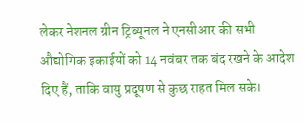लेकर नेशनल ग्रीन ट्रिब्यूनल ने एनसीआर की सभी औद्योगिक इकाईयों को 14 नवंबर तक बंद रखने के आदेश दिए हैं, ताकि वायु प्रदूषण से कुछ राहत मिल सके।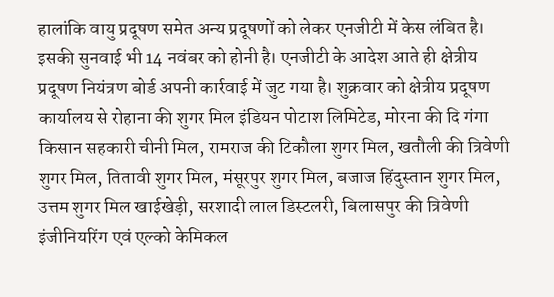हालांकि वायु प्रदूषण समेत अन्य प्रदूषणों को लेकर एनजीटी में केस लंबित है।
इसकी सुनवाई भी 14 नवंबर को होनी है। एनजीटी के आदेश आते ही क्षेत्रीय प्रदूषण नियंत्रण बोर्ड अपनी कार्रवाई में जुट गया है। शुक्रवार को क्षेत्रीय प्रदूषण कार्यालय से रोहाना की शुगर मिल इंडियन पोटाश लिमिटेड, मोरना की दि गंगा किसान सहकारी चीनी मिल, रामराज की टिकौला शुगर मिल, खतौली की त्रिवेणी शुगर मिल, तितावी शुगर मिल, मंसूरपुर शुगर मिल, बजाज हिंदुस्तान शुगर मिल, उत्तम शुगर मिल खाईखेड़ी, सरशादी लाल डिस्टलरी, बिलासपुर की त्रिवेणी इंजीनियरिंग एवं एल्को केमिकल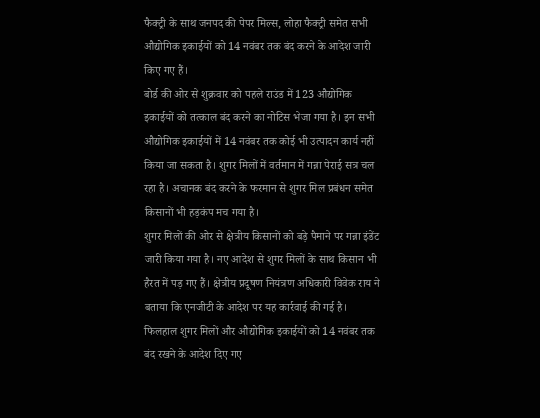फैक्ट्री के साथ जनपद की पेपर मिल्स, लोहा फैक्ट्री समेत सभी औद्योगिक इकाईयों को 14 नवंबर तक बंद करने के आदेश जारी किए गए हैं।
बोर्ड की ओर से शुक्रवार को पहले राउंड में 123 औद्योगिक इकाईयों को तत्काल बंद करने का नोटिस भेजा गया है। इन सभी औद्योगिक इकाईयों में 14 नवंबर तक कोई भी उत्पादन कार्य नहीं किया जा सकता है। शुगर मिलों में वर्तमान में गन्ना पेराई सत्र चल रहा है। अचानक बंद करने के फरमान से शुगर मिल प्रबंधन समेत किसानों भी हड़कंप मच गया है।
शुगर मिलों की ओर से क्षेत्रीय किसानों को बड़े पैमाने पर गन्ना इंडेंट जारी किया गया है। नए आदेश से शुगर मिलों के साथ किसान भी हैरत में पड़ गए हैं। क्षेत्रीय प्रदूषण नियंत्रण अधिकारी विवेक राय ने बताया कि एनजीटी के आदेश पर यह कार्रवाई की गई है। फिलहाल शुगर मिलों और औद्योगिक इकाईयों को 14 नवंबर तक बंद रखने के आदेश दिए गए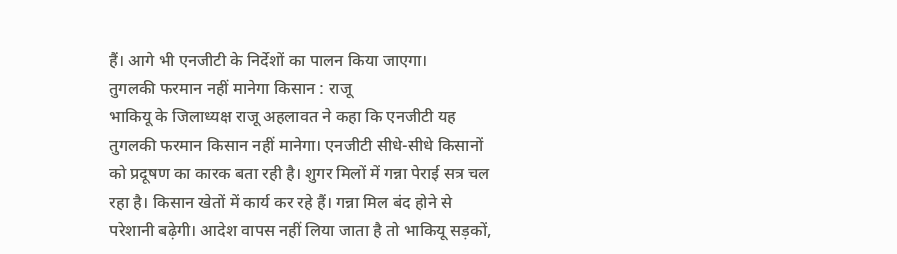हैं। आगे भी एनजीटी के निर्देशों का पालन किया जाएगा।
तुगलकी फरमान नहीं मानेगा किसान : राजू
भाकियू के जिलाध्यक्ष राजू अहलावत ने कहा कि एनजीटी यह तुगलकी फरमान किसान नहीं मानेगा। एनजीटी सीधे-सीधे किसानों को प्रदूषण का कारक बता रही है। शुगर मिलों में गन्ना पेराई सत्र चल रहा है। किसान खेतों में कार्य कर रहे हैं। गन्ना मिल बंद होने से परेशानी बढ़ेगी। आदेश वापस नहीं लिया जाता है तो भाकियू सड़कों,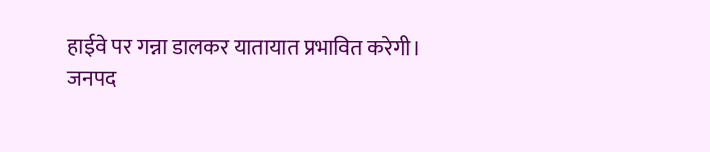हाईवे पर गन्ना डालकर यातायात प्रभावित करेगी।
जनपद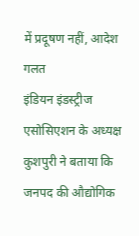में प्रदूषण नहीं, आदेश गलत
इंडियन इंडस्ट्रीज एसोसिएशन के अध्यक्ष कुशपुरी ने बताया कि जनपद की औद्योगिक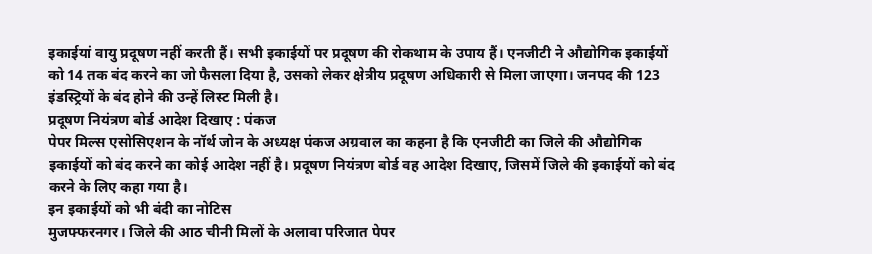इकाईयां वायु प्रदूषण नहीं करती हैं। सभी इकाईयों पर प्रदूषण की रोकथाम के उपाय हैं। एनजीटी ने औद्योगिक इकाईयों को 14 तक बंद करने का जो फैसला दिया है, उसको लेकर क्षेत्रीय प्रदूषण अधिकारी से मिला जाएगा। जनपद की 123 इंडस्ट्रियों के बंद होने की उन्हें लिस्ट मिली है।
प्रदूषण नियंत्रण बोर्ड आदेश दिखाए : पंकज
पेपर मिल्स एसोसिएशन के नॉर्थ जोन के अध्यक्ष पंकज अग्रवाल का कहना है कि एनजीटी का जिले की औद्योगिक इकाईयों को बंद करने का कोई आदेश नहीं है। प्रदूषण नियंत्रण बोर्ड वह आदेश दिखाए, जिसमें जिले की इकाईयों को बंद करने के लिए कहा गया है।
इन इकाईयों को भी बंदी का नोटिस
मुजफ्फरनगर। जिले की आठ चीनी मिलों के अलावा परिजात पेपर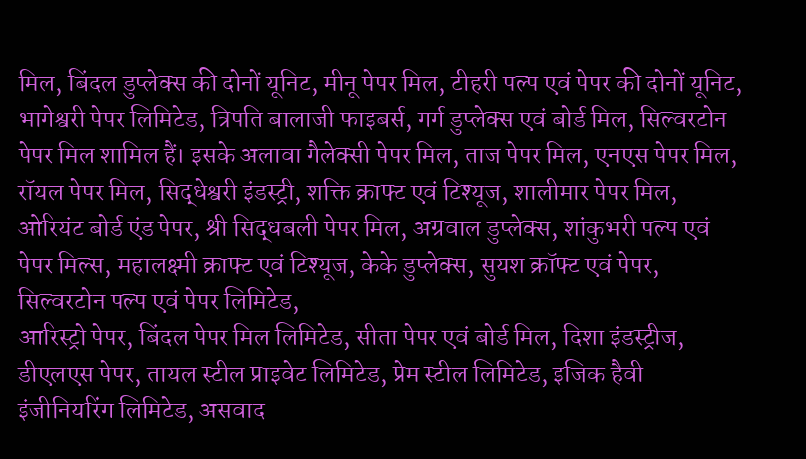मिल, बिंदल डुप्लेक्स की दोनों यूनिट, मीनू पेपर मिल, टीहरी पल्प एवं पेपर की दोनों यूनिट, भागेश्वरी पेपर लिमिटेड, त्रिपति बालाजी फाइबर्स, गर्ग डुप्लेक्स एवं बोर्ड मिल, सिल्वरटोन पेपर मिल शामिल हैं। इसके अलावा गैलेक्सी पेपर मिल, ताज पेपर मिल, एनएस पेपर मिल, रॉयल पेपर मिल, सिद्धेश्वरी इंडस्ट्री, शक्ति क्राफ्ट एवं टिश्यूज, शालीमार पेपर मिल, ओरियंट बोर्ड एंड पेपर, श्री सिद्धबली पेपर मिल, अग्रवाल डुप्लेक्स, शांकुभरी पल्प एवं पेपर मिल्स, महालक्ष्मी क्राफ्ट एवं टिश्यूज, केके डुप्लेक्स, सुयश क्रॉफ्ट एवं पेपर, सिल्वरटोन पल्प एवं पेपर लिमिटेड,
आरिस्ट्रो पेपर, बिंदल पेपर मिल लिमिटेड, सीता पेपर एवं बोर्ड मिल, दिशा इंडस्ट्रीज, डीएलएस पेपर, तायल स्टील प्राइवेट लिमिटेड, प्रेम स्टील लिमिटेड, इजिक हैवी इंजीनियरिंग लिमिटेड, असवाद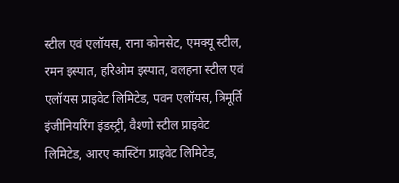स्टील एवं एलॉयस, राना कोनसेट, एमक्यू स्टील, रमन इस्पात, हरिओम इस्पात, वलहना स्टील एवं एलॉयस प्राइवेट लिमिटेड, पवन एलॉयस, त्रिमूर्ति इंजीनियरिंग इंडस्ट्री, वैश्णो स्टील प्राइवेट लिमिटेड, आरए कास्टिंग प्राइवेट लिमिटेड,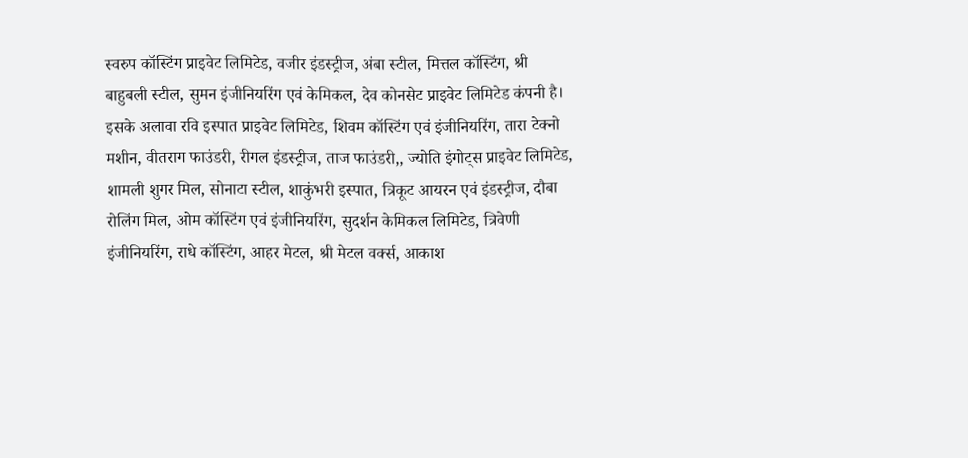स्वरुप कॉस्टिंग प्राइवेट लिमिटेड, वजीर इंडस्ट्रीज, अंबा स्टील, मित्तल कॉस्टिंग, श्री बाहुबली स्टील, सुमन इंजीनियरिंग एवं केमिकल, देव कोनसेट प्राइवेट लिमिटेड कंपनी है।
इसके अलावा रवि इस्पात प्राइवेट लिमिटेड, शिवम कॉस्टिंग एवं इंजीनियरिंग, तारा टेक्नो मशीन, वीतराग फाउंडरी, रीगल इंडस्ट्रीज, ताज फाउंडरी,, ज्योति इंगोट्स प्राइवेट लिमिटेड, शामली शुगर मिल, सोनाटा स्टील, शाकुंभरी इस्पात, त्रिकूट आयरन एवं इंडस्ट्रीज, दौबा रोलिंग मिल, ओम कॉस्टिंग एवं इंजीनियरिंग, सुदर्शन केमिकल लिमिटेड, त्रिवेणी इंजीनियरिंग, राधे कॉस्टिंग, आहर मेटल, श्री मेटल वर्क्स, आकाश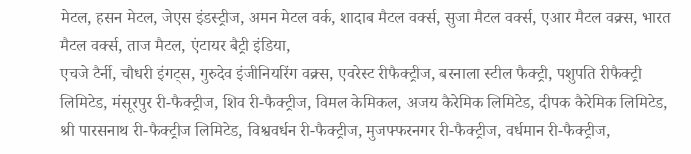मेटल, हसन मेटल, जेएस इंडस्ट्रीज, अमन मेटल वर्क, शादाब मैटल वर्क्स, सुजा मैटल वर्क्स, एआर मैटल वक्र्स, भारत मैटल वर्क्स, ताज मैटल, एंटायर बैट्री इंडिया,
एचजे टैर्नी, चौधरी इंगट्स, गुरुदेव इंजीनियरिंग वक्र्स, एवरेस्ट रीफैक्ट्रीज, बरनाला स्टील फैक्ट्री, पशुपति रीफैक्ट्री लिमिटेड, मंसूरपुर री-फैक्ट्रीज, शिव री-फैक्ट्रीज, विमल केमिकल, अजय कैरेमिक लिमिटेड, दीपक कैरेमिक लिमिटेड, श्री पारसनाथ री-फैक्ट्रीज लिमिटेड, विश्ववर्धन री-फैक्ट्रीज, मुजफ्फरनगर री-फैक्ट्रीज, वर्धमान री-फैक्ट्रीज,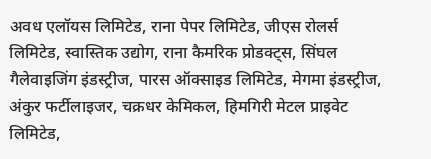अवध एलॉयस लिमिटेड, राना पेपर लिमिटेड, जीएस रोलर्स लिमिटेड, स्वास्तिक उद्योग, राना कैमरिक प्रोडक्ट्स, सिंघल गैलेवाइजिंग इंडस्ट्रीज, पारस ऑक्साइड लिमिटेड, मेगमा इंडस्ट्रीज, अंकुर फर्टीलाइजर, चक्रधर केमिकल, हिमगिरी मेटल प्राइवेट लिमिटेड,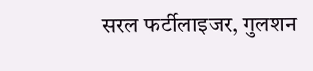सरल फर्टीलाइजर, गुलशन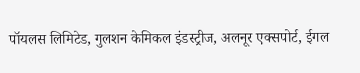पॉयलस लिमिटेड, गुलशन केमिकल इंडस्ट्रीज, अलनूर एक्सपोर्ट, ईगल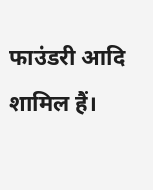फाउंडरी आदि शामिल हैं।